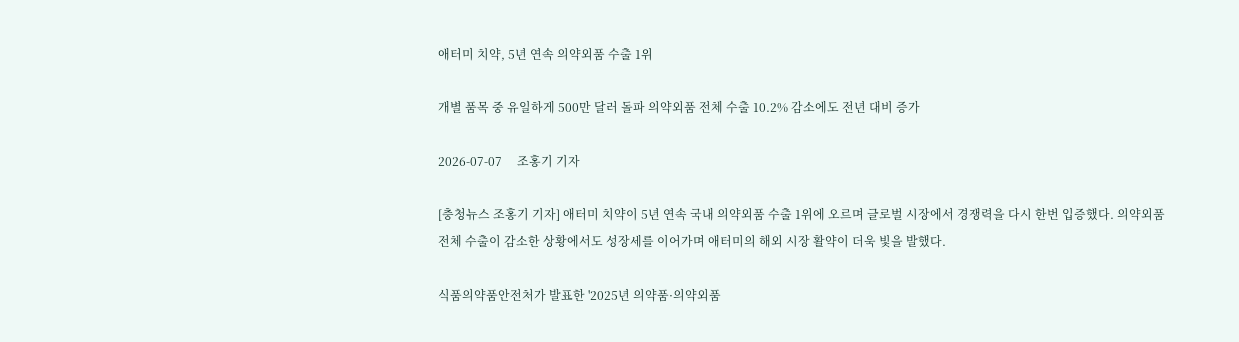애터미 치약, 5년 연속 의약외품 수출 1위

개별 품목 중 유일하게 500만 달러 돌파 의약외품 전체 수출 10.2% 감소에도 전년 대비 증가

2026-07-07     조홍기 기자

[충청뉴스 조홍기 기자] 애터미 치약이 5년 연속 국내 의약외품 수출 1위에 오르며 글로벌 시장에서 경쟁력을 다시 한번 입증했다. 의약외품 전체 수출이 감소한 상황에서도 성장세를 이어가며 애터미의 해외 시장 활약이 더욱 빛을 발했다.

식품의약품안전처가 발표한 '2025년 의약품·의약외품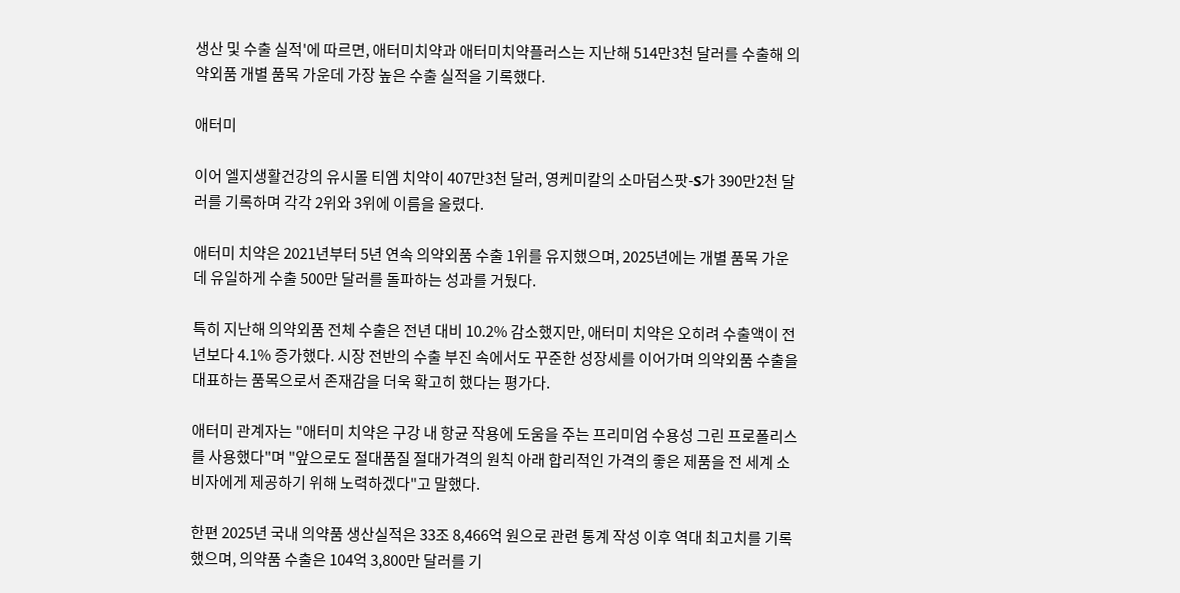생산 및 수출 실적'에 따르면, 애터미치약과 애터미치약플러스는 지난해 514만3천 달러를 수출해 의약외품 개별 품목 가운데 가장 높은 수출 실적을 기록했다.

애터미

이어 엘지생활건강의 유시몰 티엠 치약이 407만3천 달러, 영케미칼의 소마덤스팟-S가 390만2천 달러를 기록하며 각각 2위와 3위에 이름을 올렸다.

애터미 치약은 2021년부터 5년 연속 의약외품 수출 1위를 유지했으며, 2025년에는 개별 품목 가운데 유일하게 수출 500만 달러를 돌파하는 성과를 거뒀다.

특히 지난해 의약외품 전체 수출은 전년 대비 10.2% 감소했지만, 애터미 치약은 오히려 수출액이 전년보다 4.1% 증가했다. 시장 전반의 수출 부진 속에서도 꾸준한 성장세를 이어가며 의약외품 수출을 대표하는 품목으로서 존재감을 더욱 확고히 했다는 평가다.

애터미 관계자는 "애터미 치약은 구강 내 항균 작용에 도움을 주는 프리미엄 수용성 그린 프로폴리스를 사용했다"며 "앞으로도 절대품질 절대가격의 원칙 아래 합리적인 가격의 좋은 제품을 전 세계 소비자에게 제공하기 위해 노력하겠다"고 말했다.

한편 2025년 국내 의약품 생산실적은 33조 8,466억 원으로 관련 통계 작성 이후 역대 최고치를 기록했으며, 의약품 수출은 104억 3,800만 달러를 기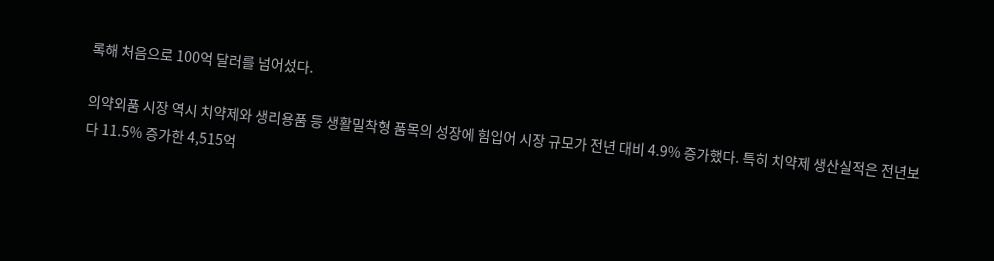록해 처음으로 100억 달러를 넘어섰다.

의약외품 시장 역시 치약제와 생리용품 등 생활밀착형 품목의 성장에 힘입어 시장 규모가 전년 대비 4.9% 증가했다. 특히 치약제 생산실적은 전년보다 11.5% 증가한 4,515억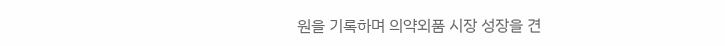원을 기록하며 의약외품 시장 성장을 견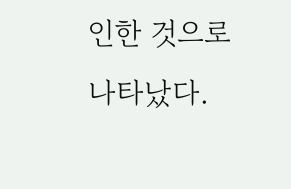인한 것으로 나타났다.